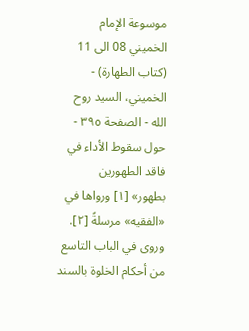موسوعة الإمام الخميني 08 الى 11 (كتاب الطهارة) - الخميني، السيد روح الله - الصفحة ٣٩٥ - حول سقوط الأداء في فاقد الطهورين
بطهور» [١] ورواها في «الفقيه» مرسلةً [٢].
وروى في الباب التاسع من أحكام الخلوة بالسند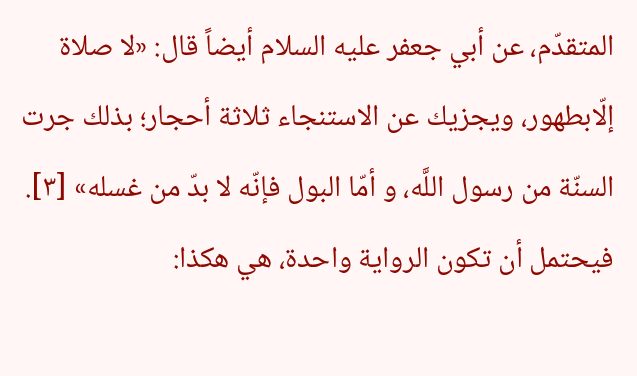المتقدّم، عن أبي جعفر عليه السلام أيضاً قال: «لا صلاة إلّابطهور، ويجزيك عن الاستنجاء ثلاثة أحجار؛ بذلك جرت السنّة من رسول اللَّه، و أمّا البول فإنّه لا بدّ من غسله» [٣].
فيحتمل أن تكون الرواية واحدة، هي هكذا: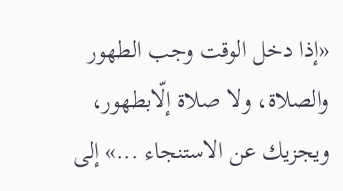«إذا دخل الوقت وجب الطهور والصلاة، ولا صلاة إلّابطهور، ويجزيك عن الاستنجاء ...» إلى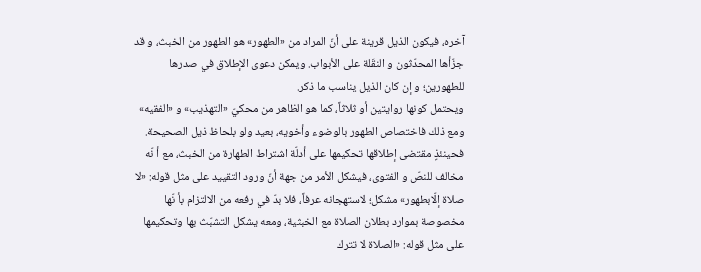آخره، فيكون الذيل قرينة على أنّ المراد من «الطهور» هو الطهور من الخبث، و قد جزّأها المحدّثون و النقَلة على الأبواب. ويمكن دعوى الإطلاق في صدرها للطهورين؛ و إن كان الذيل يناسب ما ذكر.
ويحتمل كونها روايتين أو ثلاثاً، كما هو الظاهر من محكيّ «التهذيب» و «الفقيه» ومع ذلك فاختصاص الطهور بالوضوء وأخويه، بعيد ولو بلحاظ ذيل الصحيحة.
فحينئذٍ مقتضى إطلاقها تحكيمها على أدلّة اشتراط الطهارة من الخبث، مع أ نّه مخالف للنصّ و الفتوى، فيشكل الأمر من جهة أنّ ورود التقييد على مثل قوله: «لا صلاة إلّابطهور» مشكل؛ لاستهجانه عرفاً، فلا بدّ في رفعه من الالتزام بأ نّها مخصوصة بموارد بطلان الصلاة مع الخبثية، ومعه يشكل التشبّث بها وتحكيمها على مثل قوله: «الصلاة لا تترك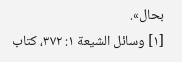بحال».
[١] وسائل الشيعة ١: ٣٧٢، كتاب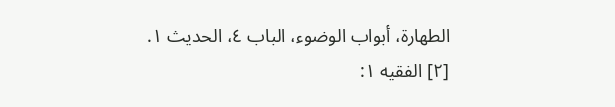الطهارة، أبواب الوضوء، الباب ٤، الحديث ١.
[٢] الفقيه ١: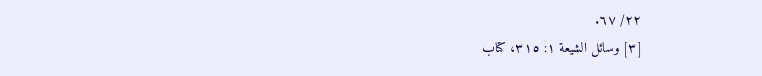٢٢/ ٦٧.
[٣] وسائل الشيعة ١: ٣١٥، كتاب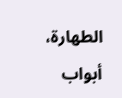الطهارة، أبواب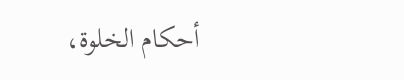أحكام الخلوة،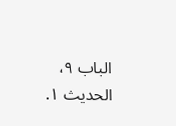الباب ٩، الحديث ١.